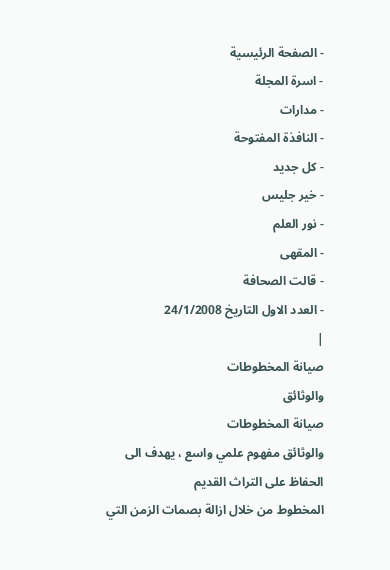- الصفحة الرئيسية
- اسرة المجلة
- مدارات
- النافذة المفتوحة
- كل جديد
- خير جليس
- نور العلم
- المقهى
- قالت الصحافة
- العدد الاول التاريخ 24/1/2008
|
صيانة المخطوطات
والوثائق
صيانة المخطوطات
والوثائق مفهوم علمي واسع ، يهدف الى الحفاظ على التراث القديم
المخطوط من خلال ازالة بصمات الزمن التي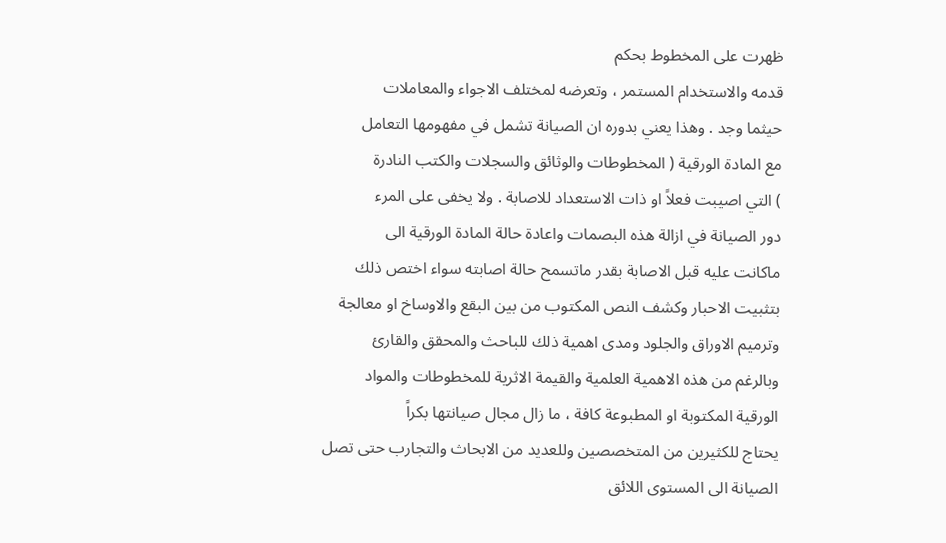ظهرت على المخطوط بحكم
قدمه والاستخدام المستمر ، وتعرضه لمختلف الاجواء والمعاملات
حيثما وجد . وهذا يعني بدوره ان الصيانة تشمل في مفهومها التعامل
مع المادة الورقية ( المخطوطات والوثائق والسجلات والكتب النادرة
) التي اصيبت فعلاً او ذات الاستعداد للاصابة . ولا يخفى على المرء
دور الصيانة في ازالة هذه البصمات واعادة حالة المادة الورقية الى
ماكانت عليه قبل الاصابة بقدر ماتسمح حالة اصابته سواء اختص ذلك
بتثبيت الاحبار وكشف النص المكتوب من بين البقع والاوساخ او معالجة
وترميم الاوراق والجلود ومدى اهمية ذلك للباحث والمحقق والقارئ
وبالرغم من هذه الاهمية العلمية والقيمة الاثرية للمخطوطات والمواد
الورقية المكتوبة او المطبوعة كافة ، ما زال مجال صيانتها بكراً
يحتاج للكثيرين من المتخصصين وللعديد من الابحاث والتجارب حتى تصل
الصيانة الى المستوى اللائق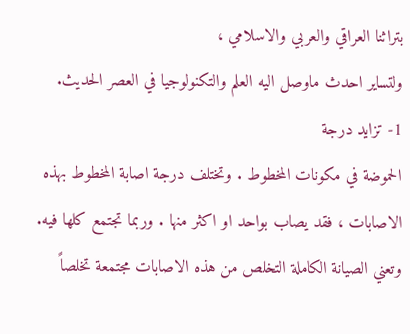بتراثنا العراقي والعربي والاسلامي ،
ولتساير احدث ماوصل اليه العلم والتكنولوجيا في العصر الحديث.
1- تزايد درجة
الحموضة في مكونات المخطوط . وتختلف درجة اصابة المخطوط بهذه الاصابات ، فقد يصاب بواحد او اكثر منها . وربما تجتمع كلها فيه. وتعني الصيانة الكاملة التخلص من هذه الاصابات مجتمعة تخلصاً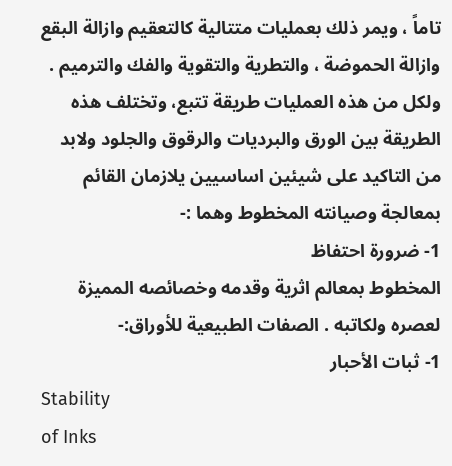تاماً ، ويمر ذلك بعمليات متتالية كالتعقيم وازالة البقع وازالة الحموضة ، والتطرية والتقوية والفك والترميم . ولكل من هذه العمليات طريقة تتبع، وتختلف هذه الطريقة بين الورق والبرديات والرقوق والجلود ولابد من التاكيد على شيئين اساسيين يلازمان القائم بمعالجة وصيانته المخطوط وهما :-
1- ضرورة احتفاظ
المخطوط بمعالم اثرية وقدمه وخصائصه المميزة لعصره ولكاتبه . الصفات الطبيعية للأوراق:-
1- ثبات الأحبار
Stability
of Inks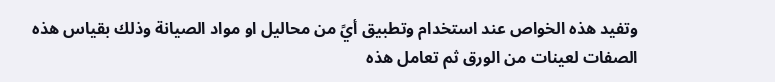وتفيد هذه الخواص عند استخدام وتطبيق أيً من محاليل او مواد الصيانة وذلك بقياس هذه الصفات لعينات من الورق ثم تعامل هذه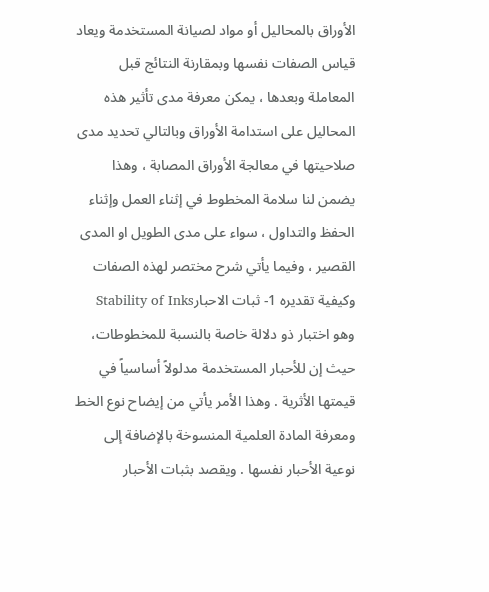الأوراق بالمحاليل أو مواد لصيانة المستخدمة ويعاد قياس الصفات نفسها وبمقارنة النتائج قبل المعاملة وبعدها ، يمكن معرفة مدى تأثير هذه المحاليل على استدامة الأوراق وبالتالي تحديد مدى صلاحيتها في معالجة الأوراق المصابة ، وهذا يضمن لنا سلامة المخطوط في إثناء العمل وإثناء الحفظ والتداول ، سواء على مدى الطويل او المدى القصير ، وفيما يأتي شرح مختصر لهذه الصفات وكيفية تقديره 1- ثبات الاحبارStability of Inks وهو اختبار ذو دلالة خاصة بالنسبة للمخطوطات، حيث إن للأحبار المستخدمة مدلولاً أساسياً في قيمتها الأثرية . وهذا الأمر يأتي من إيضاح نوع الخط ومعرفة المادة العلمية المنسوخة بالإضافة إلى نوعية الأحبار نفسها . ويقصد بثبات الأحبار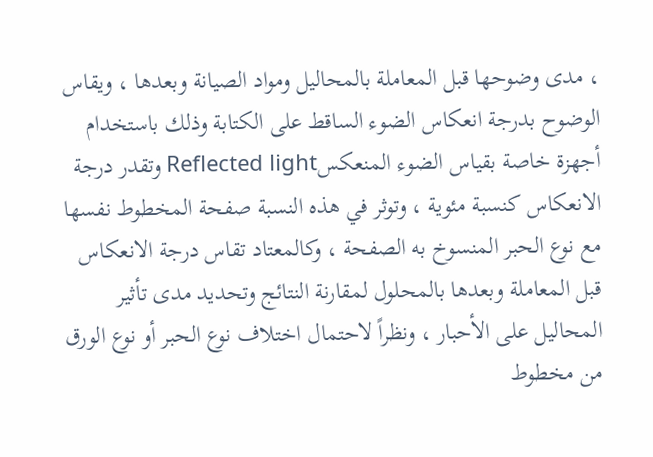، مدى وضوحها قبل المعاملة بالمحاليل ومواد الصيانة وبعدها ، ويقاس الوضوح بدرجة انعكاس الضوء الساقط على الكتابة وذلك باستخدام أجهزة خاصة بقياس الضوء المنعكسReflected light وتقدر درجة الانعكاس كنسبة مئوية ، وتوثر في هذه النسبة صفحة المخطوط نفسها مع نوع الحبر المنسوخ به الصفحة ، وكالمعتاد تقاس درجة الانعكاس قبل المعاملة وبعدها بالمحلول لمقارنة النتائج وتحديد مدى تأثير المحاليل على الأحبار ، ونظراً لاحتمال اختلاف نوع الحبر أو نوع الورق من مخطوط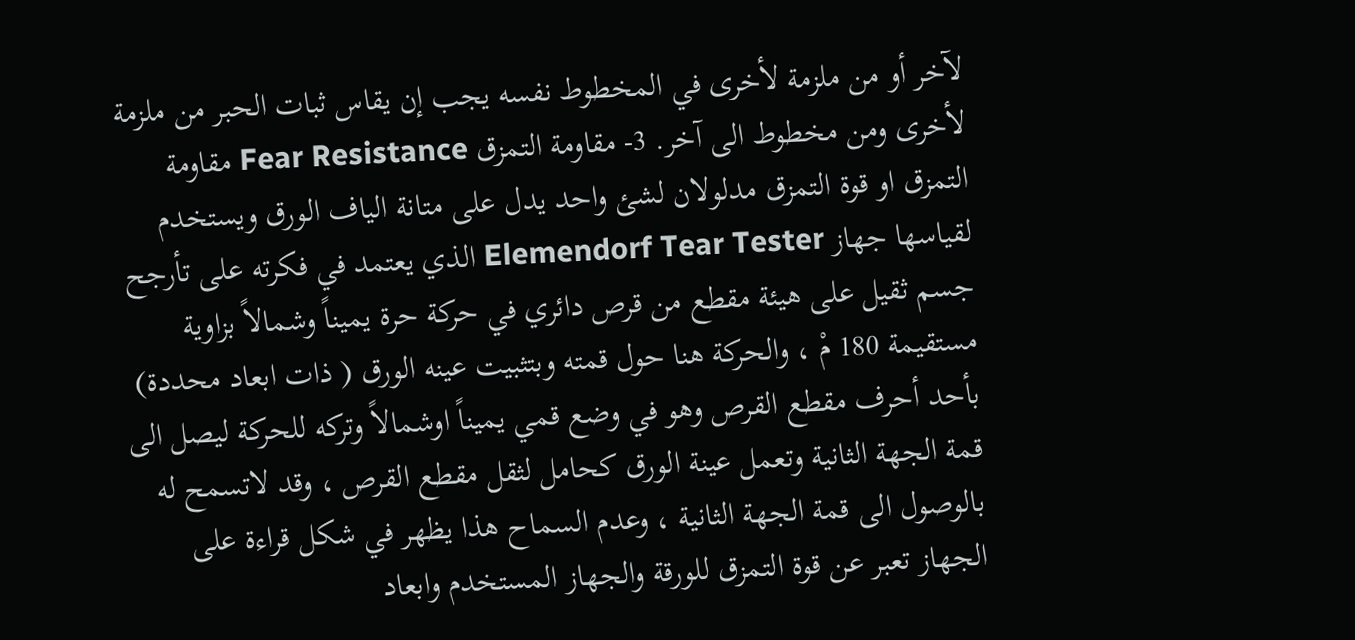لآخر أو من ملزمة لأخرى في المخطوط نفسه يجب إن يقاس ثبات الحبر من ملزمة لأخرى ومن مخطوط الى آخر. 3- مقاومة التمزق Fear Resistance مقاومة التمزق او قوة التمزق مدلولان لشئ واحد يدل على متانة الياف الورق ويستخدم لقياسها جهاز Elemendorf Tear Tester الذي يعتمد في فكرته على تأرجح جسم ثقيل على هيئة مقطع من قرص دائري في حركة حرة يميناً وشمالاً بزاوية مستقيمة 180 مْ ، والحركة هنا حول قمته وبتثبيت عينه الورق ( ذات ابعاد محددة) بأحد أحرف مقطع القرص وهو في وضع قمي يميناً اوشمالاً وتركه للحركة ليصل الى قمة الجهة الثانية وتعمل عينة الورق كحامل لثقل مقطع القرص ، وقد لاتسمح له بالوصول الى قمة الجهة الثانية ، وعدم السماح هذا يظهر في شكل قراءة على الجهاز تعبر عن قوة التمزق للورقة والجهاز المستخدم وابعاد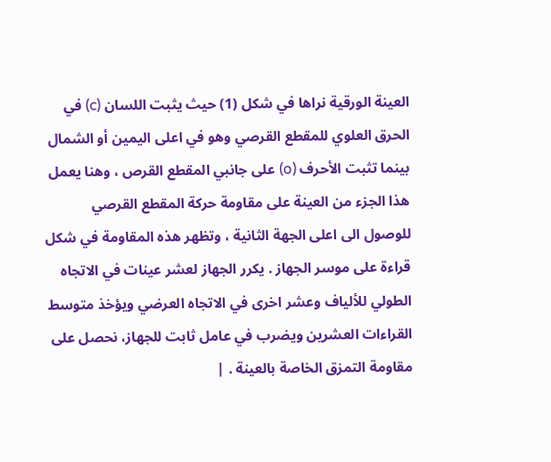العينة الورقية نراها في شكل (1) حيث يثبت اللسان (c) في الحرق العلوي للمقطع القرصي وهو في اعلى اليمين أو الشمال بينما تثبت الأحرف (o) على جانبي المقطع القرص ، وهنا يعمل هذا الجزء من العينة على مقاومة حركة المقطع القرصي للوصول الى اعلى الجهة الثانية ، وتظهر هذه المقاومة في شكل قراءة على موسر الجهاز . يكرر الجهاز لعشر عينات في الاتجاه الطولي للألياف وعشر اخرى في الاتجاه العرضي ويؤخذ متوسط القراءات العشرين ويضرب في عامل ثابت للجهاز، نحصل على مقاومة التمزق الخاصة بالعينة . |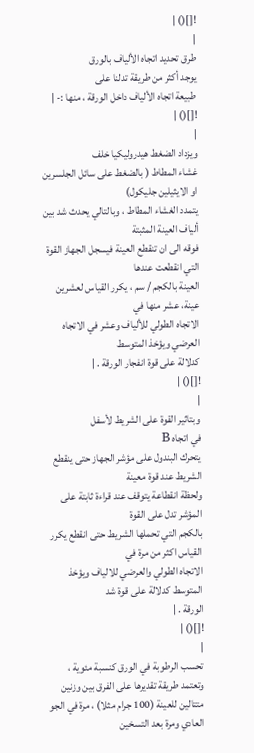![]() |
|
طرق تحديد اتجاه الألياف بالورق
يوجد أكثر من طريقة تدلنا على
طبيعة اتجاه الألياف داخل الورقة ، منها :- |
![]() |
|
ويزداد الضغط هيدروليكيا خلف
غشاء المطاط ( بالضغط على سائل الجلسرين او الايثيلين جليكول)
يتمدد الغشاء المطاط ، وبالتالي يحدث شد بين ألياف العينة المثبتة
فوقه الى ان تنقطع العينة فيسجل الجهاز القوة التي انقطعت عندها
العينة بالكجم / سم ، يكرر القياس لعشرين عينة، عشر منها في
الاتجاه الطولي للألياف وعشر في الاتجاه العرضي ويؤخذ المتوسط
كدلالة على قوة انفجار الورقة . |
![]() |
|
وبتاثير القوة على الشريط لأسفل
في اتجاه B
يتحرك البندول على مؤشر الجهاز حتى ينقطع الشريط عند قوة معينة
ولحظة انقطاعة يتوقف عند قراءة ثابتة على المؤشر تدل على القوة
بالكجم التي تحملها الشريط حتى انقطع يكرر القياس اكثر من مرة في
الاتجاه الطولي والعرضي للالياف ويؤخذ المتوسط كدلالة على قوة شد
الورقة . |
![]() |
|
تحسب الرطوبة في الورق كنسبة مئوية ، وتعتمد طريقة تقديرها على الفرق بين وزنين متتالين للعينة (100 جرام مثلا) ، مرة في الجو العادي ومرة بعد التسخين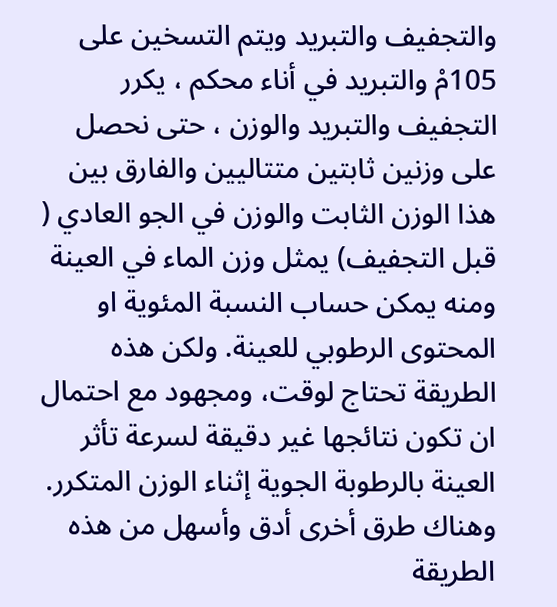والتجفيف والتبريد ويتم التسخين على 105مْ والتبريد في أناء محكم ، يكرر التجفيف والتبريد والوزن ، حتى نحصل على وزنين ثابتين متتاليين والفارق بين هذا الوزن الثابت والوزن في الجو العادي ( قبل التجفيف) يمثل وزن الماء في العينة ومنه يمكن حساب النسبة المئوية او المحتوى الرطوبي للعينة. ولكن هذه الطريقة تحتاج لوقت، ومجهود مع احتمال ان تكون نتائجها غير دقيقة لسرعة تأثر العينة بالرطوبة الجوية إثناء الوزن المتكرر. وهناك طرق أخرى أدق وأسهل من هذه الطريقة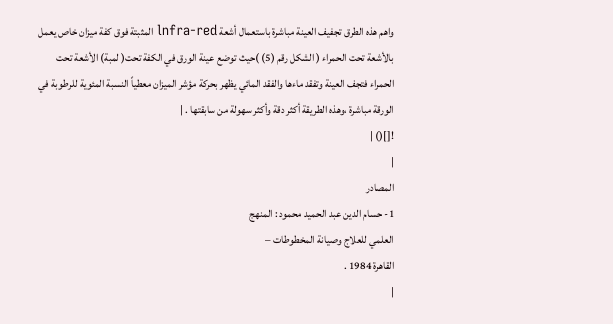واهم هذه الطرق تجفيف العينة مباشرة باستعمال أشعة lnfra-red المثبتة فوق كفة ميزان خاص يعمل بالأشعة تحت الحمراء ( الشكل رقم (5) )حيث توضع عينة الورق في الكفة تحت( لمبة) الأشعة تحت الحمراء فتجف العينة وتفقد ماءها والفقد المائي يظهر بحركة مؤشر الميزان معطياً النسبة المئوية للرطوبة في الورقة مباشرة ،وهذه الطريقة أكثر دقة وأكثر سهولة من سابقتها . |
![]() |
|
المصادر
1- حسام الدين عبد الحميد محمود : المنهج
العلمي للعلاج وصيانة المخطوطات –
القاهرة 1984 .
|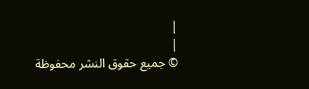|
|
© جميع حقوق النشر محفوظة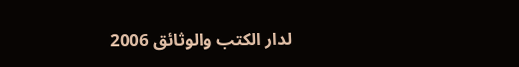لدار الكتب والوثائق 2006